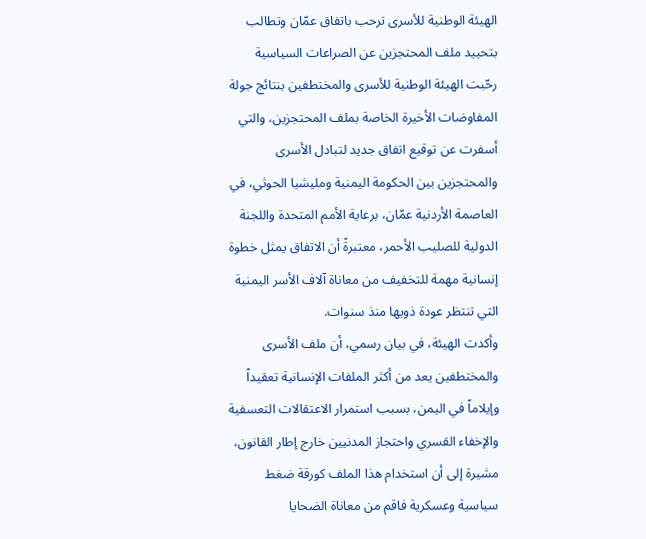الهيئة الوطنية للأسرى ترحب باتفاق عمّان وتطالب بتحييد ملف المحتجزين عن الصراعات السياسية
رحّبت الهيئة الوطنية للأسرى والمختطفين بنتائج جولة المفاوضات الأخيرة الخاصة بملف المحتجزين، والتي أسفرت عن توقيع اتفاق جديد لتبادل الأسرى والمحتجزين بين الحكومة اليمنية ومليشيا الحوثي، في العاصمة الأردنية عمّان، برعاية الأمم المتحدة واللجنة الدولية للصليب الأحمر، معتبرةً أن الاتفاق يمثل خطوة إنسانية مهمة للتخفيف من معاناة آلاف الأسر اليمنية التي تنتظر عودة ذويها منذ سنوات.
وأكدت الهيئة، في بيان رسمي، أن ملف الأسرى والمختطفين يعد من أكثر الملفات الإنسانية تعقيداً وإيلاماً في اليمن، بسبب استمرار الاعتقالات التعسفية والإخفاء القسري واحتجاز المدنيين خارج إطار القانون، مشيرة إلى أن استخدام هذا الملف كورقة ضغط سياسية وعسكرية فاقم من معاناة الضحايا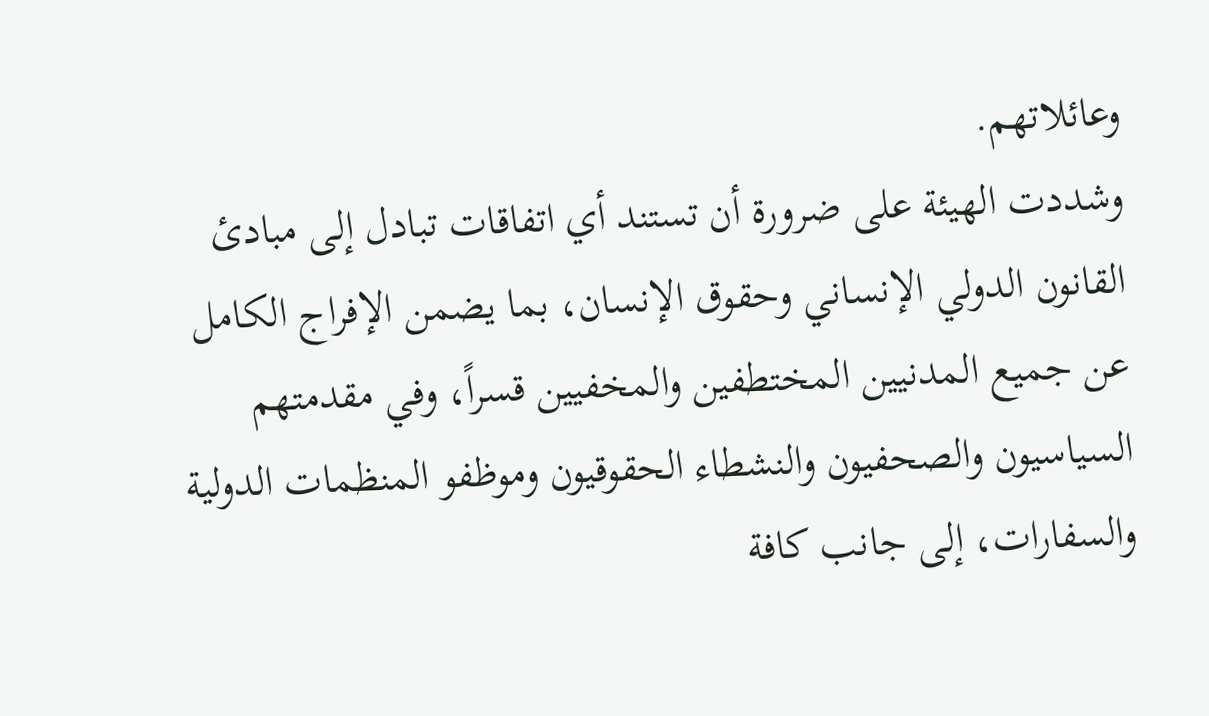وعائلاتهم.
وشددت الهيئة على ضرورة أن تستند أي اتفاقات تبادل إلى مبادئ القانون الدولي الإنساني وحقوق الإنسان، بما يضمن الإفراج الكامل عن جميع المدنيين المختطفين والمخفيين قسراً، وفي مقدمتهم السياسيون والصحفيون والنشطاء الحقوقيون وموظفو المنظمات الدولية والسفارات، إلى جانب كافة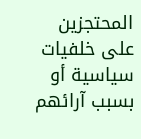المحتجزين على خلفيات سياسية أو بسبب آرائهم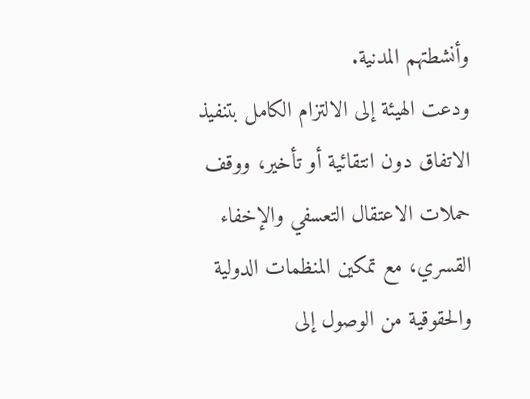وأنشطتهم المدنية.
ودعت الهيئة إلى الالتزام الكامل بتنفيذ الاتفاق دون انتقائية أو تأخير، ووقف حملات الاعتقال التعسفي والإخفاء القسري، مع تمكين المنظمات الدولية والحقوقية من الوصول إلى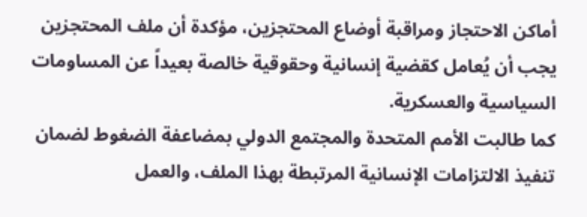أماكن الاحتجاز ومراقبة أوضاع المحتجزين، مؤكدة أن ملف المحتجزين يجب أن يُعامل كقضية إنسانية وحقوقية خالصة بعيداً عن المساومات السياسية والعسكرية.
كما طالبت الأمم المتحدة والمجتمع الدولي بمضاعفة الضغوط لضمان تنفيذ الالتزامات الإنسانية المرتبطة بهذا الملف، والعمل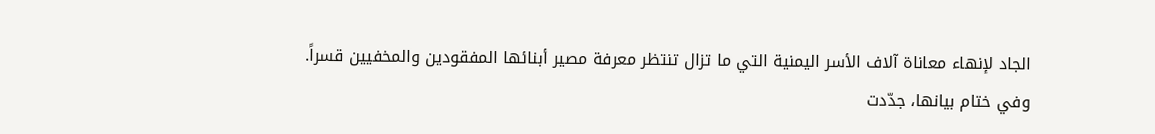الجاد لإنهاء معاناة آلاف الأسر اليمنية التي ما تزال تنتظر معرفة مصير أبنائها المفقودين والمخفيين قسراً.
وفي ختام بيانها، جدّدت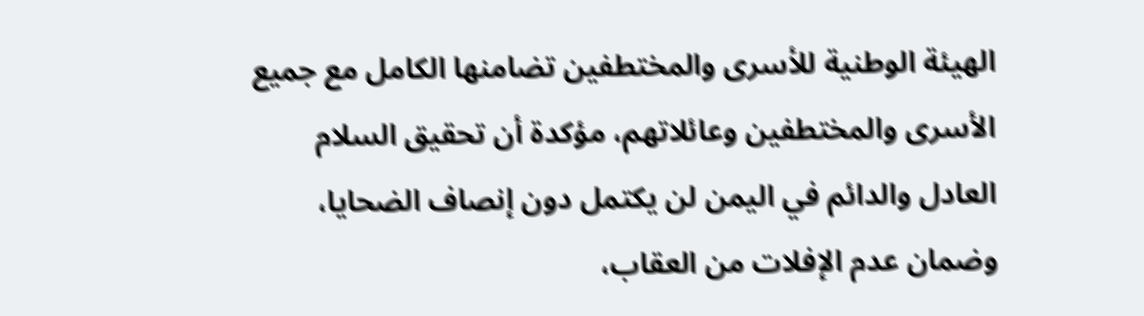الهيئة الوطنية للأسرى والمختطفين تضامنها الكامل مع جميع الأسرى والمختطفين وعائلاتهم، مؤكدة أن تحقيق السلام العادل والدائم في اليمن لن يكتمل دون إنصاف الضحايا، وضمان عدم الإفلات من العقاب،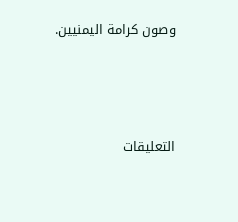وصون كرامة اليمنيين.




التعليقات